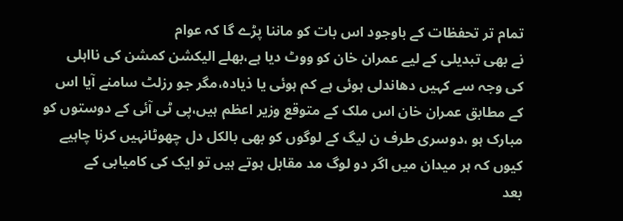تمام تر تحفظات کے باوجود اس بات کو ماننا پڑے گا کہ عوام
نے بھی تبدیلی کے لیے عمران خان کو ووٹ دیا ہے،بھلے الیکشن کمشن کی نااہلی
کی وجہ سے کہیں دھاندلی ہوئی ہے کم ہوئی یا ذیادہ،مگر جو رزلٹ سامنے آیا اس
کے مطابق عمران خان اس ملک کے متوقع وزیر اعظم ہیں،پی ٹی آئی کے دوستوں کو
مبارک ہو ،دوسری طرف ن لیگ کے لوگوں کو بھی بالکل دل چھوٹانہیں کرنا چاہیے
کیوں کہ ہر میدان میں اگر دو لوگ مد مقابل ہوتے ہیں تو ایک کی کامیابی کے
بعد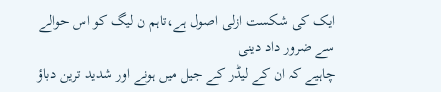ایک کی شکست ازلی اصول ہے،تاہم ن لیگ کو اس حوالے سے ضرور داد دینی
چاہیے کہ ان کے لیڈر کے جیل میں ہونے اور شدید ترین دباؤ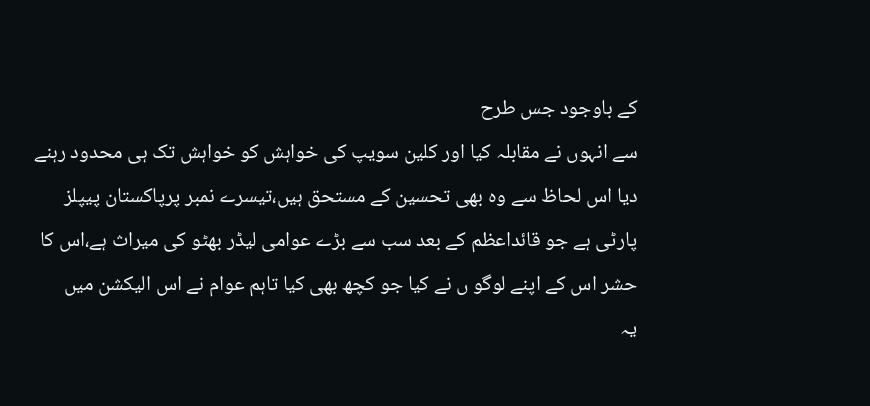کے باوجود جس طرح
سے انہوں نے مقابلہ کیا اور کلین سویپ کی خواہش کو خواہش تک ہی محدود رہنے
دیا اس لحاظ سے وہ بھی تحسین کے مستحق ہیں،تیسرے نمبر پرپاکستان پیپلز
پارٹی ہے جو قائداعظم کے بعد سب سے بڑے عوامی لیڈر بھٹو کی میراث ہے،اس کا
حشر اس کے اپنے لوگو ں نے کیا جو کچھ بھی کیا تاہم عوام نے اس الیکشن میں
یہ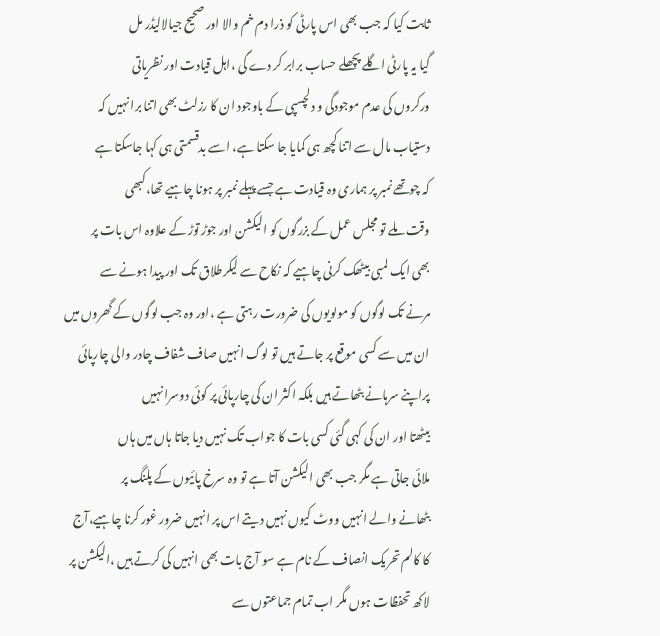ثابت کیا کہ جب بھی اس پارٹی کو ذرا دم خم والا اور صحیح جیالالیڈر مل
گیا یہ پارٹی اگلے پچھلے حساب برابر کر دے گی ،اہل قیادت اور نظریاتی
ورکروں کی عدم موجودگی و دلچسپی کے باوجود ان کا رزلٹ بھی اتنا برا نہیں کہ
دستیاب مال سے اتنا کچھ ہی کمایا جا سکتا ہے، اسے بدقسمتی ہی کہا جاسکتا ہے
کہ چوتھے نمبر پر ہماری وہ قیادت ہے جسے پہلے نمبر پر ہونا چاہیے تھا،کبھی
وقت ملے تو مجلس عمل کے بزرگوں کو الیکشن اور جوڑ توڑ کے علاوہ اس بات پر
بھی ایک لمبی بیٹھک کرنی چاہیے کہ نکاح سے لیکرطلاق تک اور پیدا ہونے سے
مرنے تک لوگوں کو مولویوں کی ضرورت رہتی ہے ،اور وہ جب لوگوں کے گھروں میں
ان میں سے کسی موقع پر جاتے ہیں تو لوگ انہیں صاف شفاف چادر والی چارپائی
پراپنے سرہانے بٹھاتے ہیں بلکہ اکثر ان کی چارپائی پر کوئی دوسرا نہیں
بیٹھتا اور ان کی کہی گئی کسی بات کا جواب تک نہیں دیا جاتا ہاں میں ہاں
ملائی جاتی ہے مگر جب بھی الیکشن آتا ہے تو وہ سرخ پائیوں کے پلنگ پر
بٹھانے والے انہیں ووٹ کیوں نہیں دیتے اس پر انہیں ضرور غور کرنا چاہیے،آج
کا کالم تحریک انصاف کے نام ہے سو آج بات بھی انہیں کی کرتے ہیں ،الیکشن پر
لاکھ تحفظات ہوں مگر اب تمام جماعتوں سے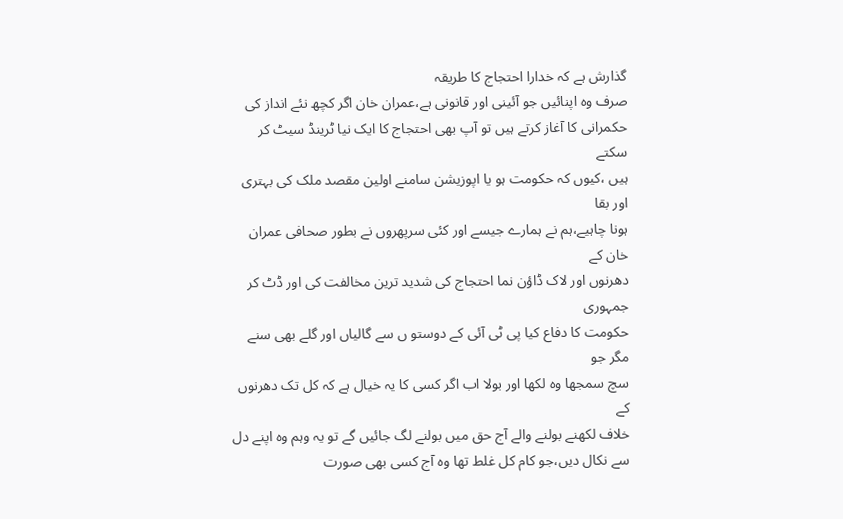گذارش ہے کہ خدارا احتجاج کا طریقہ
صرف وہ اپنائیں جو آئینی اور قانونی ہے،عمران خان اگر کچھ نئے انداز کی
حکمرانی کا آغاز کرتے ہیں تو آپ بھی احتجاج کا ایک نیا ٹرینڈ سیٹ کر سکتے
ہیں ،کیوں کہ حکومت ہو یا اپوزیشن سامنے اولین مقصد ملک کی بہتری اور بقا
ہونا چاہیے،ہم نے ہمارے جیسے اور کئی سرپھروں نے بطور صحافی عمران خان کے
دھرنوں اور لاک ڈاؤن نما احتجاج کی شدید ترین مخالفت کی اور ڈٹ کر جمہوری
حکومت کا دفاع کیا پی ٹی آئی کے دوستو ں سے گالیاں اور گلے بھی سنے مگر جو
سچ سمجھا وہ لکھا اور بولا اب اگر کسی کا یہ خیال ہے کہ کل تک دھرنوں کے
خلاف لکھنے بولنے والے آج حق میں بولنے لگ جائیں گے تو یہ وہم وہ اپنے دل
سے نکال دیں،جو کام کل غلط تھا وہ آج کسی بھی صورت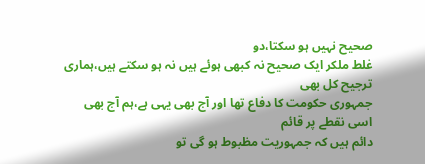صحیح نہیں ہو سکتا،دو
غلط ملکر ایک صحیح نہ کبھی ہوئے ہیں نہ ہو سکتے ہیں،ہماری ترجیح کل بھی
جمہوری حکومت کا دفاع تھا اور آج بھی یہی ہے،ہم آج بھی اسی نقطے پر قائم
دائم ہیں کہ جمہوریت مظبوط ہو گی تو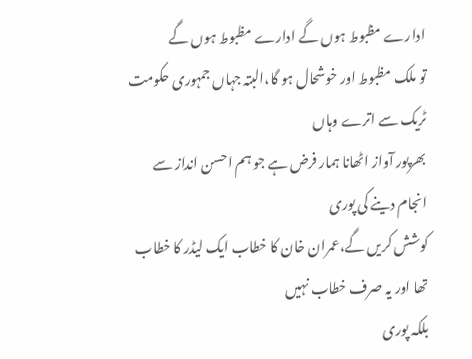ادارے مظبوط ہوں گے ادارے مظبوط ہوں گے
تو ملک مظبوط اور خوشحال ہو گا،البتہ جہاں جمہوری حکومت ٹریک سے اترے وہاں
بھرپور آواز اٹھانا ہمار فرض ہے جو ہم احسن انداز سے انجام دینے کی پوری
کوشش کریں گے،عمران خان کا خطاب ایک لیڈر کا خطاب تھا اور یہ صرف خطاب نہیں
بلکہ پوری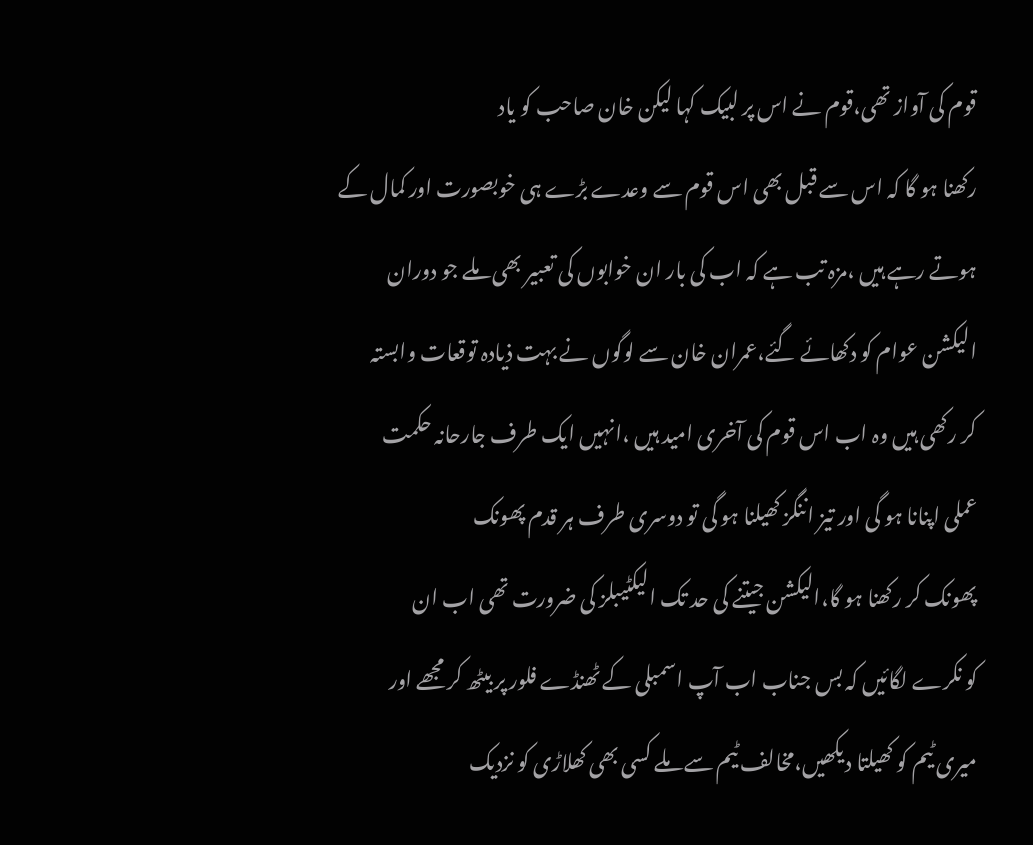قوم کی آواز تھی،قوم نے اس پر لبیک کہا لیکن خان صاحب کو یاد
رکھنا ہو گا کہ اس سے قبل بھی اس قوم سے وعدے بڑے ہی خوبصورت اور کمال کے
ہوتے رہے ہیں ،مزہ تب ہے کہ اب کی بار ان خوابوں کی تعبیر بھی ملے جو دوران
الیکشن عوام کو دکھائے گئے،عمران خان سے لوگوں نے بہت ذیادہ توقعات وابستہ
کر رکھی ہیں وہ اب اس قوم کی آخری امید ہیں ،انہیں ایک طرف جارحانہ حکمت
عملی اپنانا ہو گی اور تیز اننگز کھیلنا ہو گی تو دوسری طرف ہر قدم پھونک
پھونک کر رکھنا ہو گا،الیکشن جیتنے کی حد تک الیکٹیبلز کی ضرورت تھی اب ان
کو نکرے لگائیں کہ بس جناب اب آپ اسمبلی کے ٹھنڈے فلور پر بیٹھ کر مجھے اور
میری ٹیم کو کھیلتا دیکھیں،مخالف ٹیم سے ملے کسی بھی کھلاڑی کو نزدیک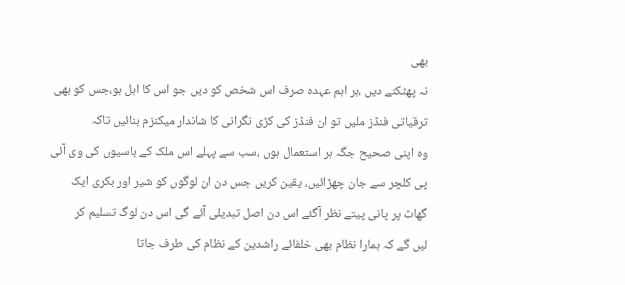بھی
نہ پھٹکنے دیں ،ہر اہم عہدہ صرف اس شخص کو دیں جو اس کا اہل ہو،جس کو بھی
ترقیاتی فنڈز ملیں تو ان فنڈز کی کڑی نگرانی کا شاندار میکنزم بنائیں تاکہ
وہ اپنی صحیح جگہ ہر استعمال ہوں ،سب سے پہلے اس ملک کے باسیوں کی وی آئی
پی کلچر سے جان چھڑائیں، یقین کریں جس دن ان لوگوں کو شیر اور بکری ایک
گھاٹ پر پانی پیتے نظر آگئے اس دن اصل تبدیلی آئے گی اس دن لوگ تسلیم کر
لیں گے کہ ہمارا نظام بھی خلفائے راشدین کے نظام کی طرف جاتا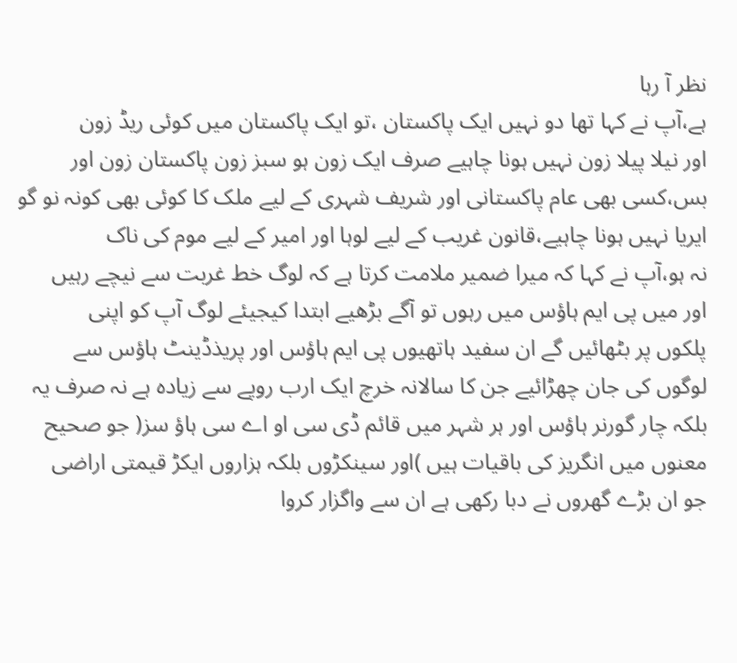نظر آ رہا
ہے،آپ نے کہا تھا دو نہیں ایک پاکستان ،تو ایک پاکستان میں کوئی ریڈ زون
اور نیلا پیلا زون نہیں ہونا چاہیے صرف ایک زون ہو سبز زون پاکستان زون اور
بس،کسی بھی عام پاکستانی اور شریف شہری کے لیے ملک کا کوئی بھی کونہ نو گو
ایریا نہیں ہونا چاہیے،قانون غریب کے لیے لوہا اور امیر کے لیے موم کی ناک
نہ ہو،آپ نے کہا کہ میرا ضمیر ملامت کرتا ہے کہ لوگ خط غربت سے نیچے رہیں
اور میں پی ایم ہاؤس میں رہوں تو آگے بڑھیے ابتدا کیجیئے لوگ آپ کو اپنی
پلکوں پر بٹھائیں گے ان سفید ہاتھیوں پی ایم ہاؤس اور پریذڈینٹ ہاؤس سے
لوگوں کی جان چھڑائیے جن کا سالانہ خرچ ایک ارب روپے سے زیادہ ہے نہ صرف یہ
بلکہ چار گورنر ہاؤس اور ہر شہر میں قائم ڈی سی او اے سی ہاؤ سز( جو صحیح
معنوں میں انگریز کی باقیات ہیں )اور سینکڑوں بلکہ ہزاروں ایکڑ قیمتی اراضی
جو ان بڑے گھروں نے دبا رکھی ہے ان سے واگزار کروا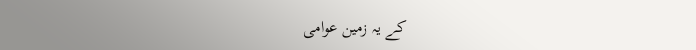کے یہ زمین عوامی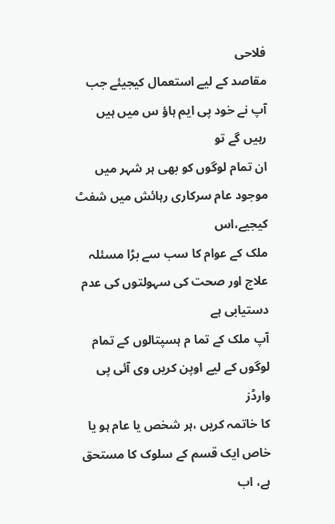فلاحی
مقاصد کے لیے استعمال کیجیئے جب آپ نے خود پی ایم ہاؤ س میں ہیں رہیں گے تو
ان تمام لوگوں کو بھی ہر شہر میں موجود عام سرکاری رہائش میں شفٹ کیجیے،اس
ملک کے عوام کا سب سے بڑا مسئلہ علاج اور صحت کی سہولتوں کی عدم دستیابی ہے
آپ ملک کے تما م ہسپتالوں کے تمام لوگوں کے لیے اوپن کریں وی آئی پی وارڈز
کا خاتمہ کریں ،ہر شخص یا عام ہو یا خاص ایک قسم کے سلوک کا مستحق ہے، اب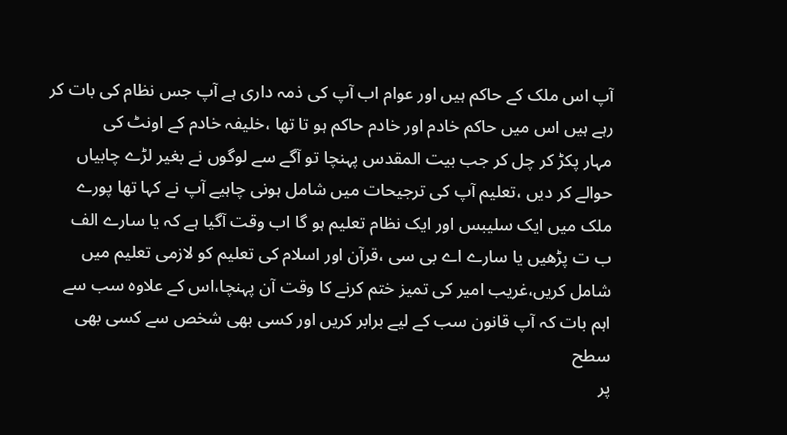آپ اس ملک کے حاکم ہیں اور عوام اب آپ کی ذمہ داری ہے آپ جس نظام کی بات کر
رہے ہیں اس میں حاکم خادم اور خادم حاکم ہو تا تھا ،خلیفہ خادم کے اونٹ کی
مہار پکڑ کر چل کر جب بیت المقدس پہنچا تو آگے سے لوگوں نے بغیر لڑے چابیاں
حوالے کر دیں ،تعلیم آپ کی ترجیحات میں شامل ہونی چاہیے آپ نے کہا تھا پورے
ملک میں ایک سلیبس اور ایک نظام تعلیم ہو گا اب وقت آگیا ہے کہ یا سارے الف
ب ت پڑھیں یا سارے اے بی سی ،قرآن اور اسلام کی تعلیم کو لازمی تعلیم میں
شامل کریں،غریب امیر کی تمیز ختم کرنے کا وقت آن پہنچا،اس کے علاوہ سب سے
اہم بات کہ آپ قانون سب کے لیے برابر کریں اور کسی بھی شخص سے کسی بھی سطح
پر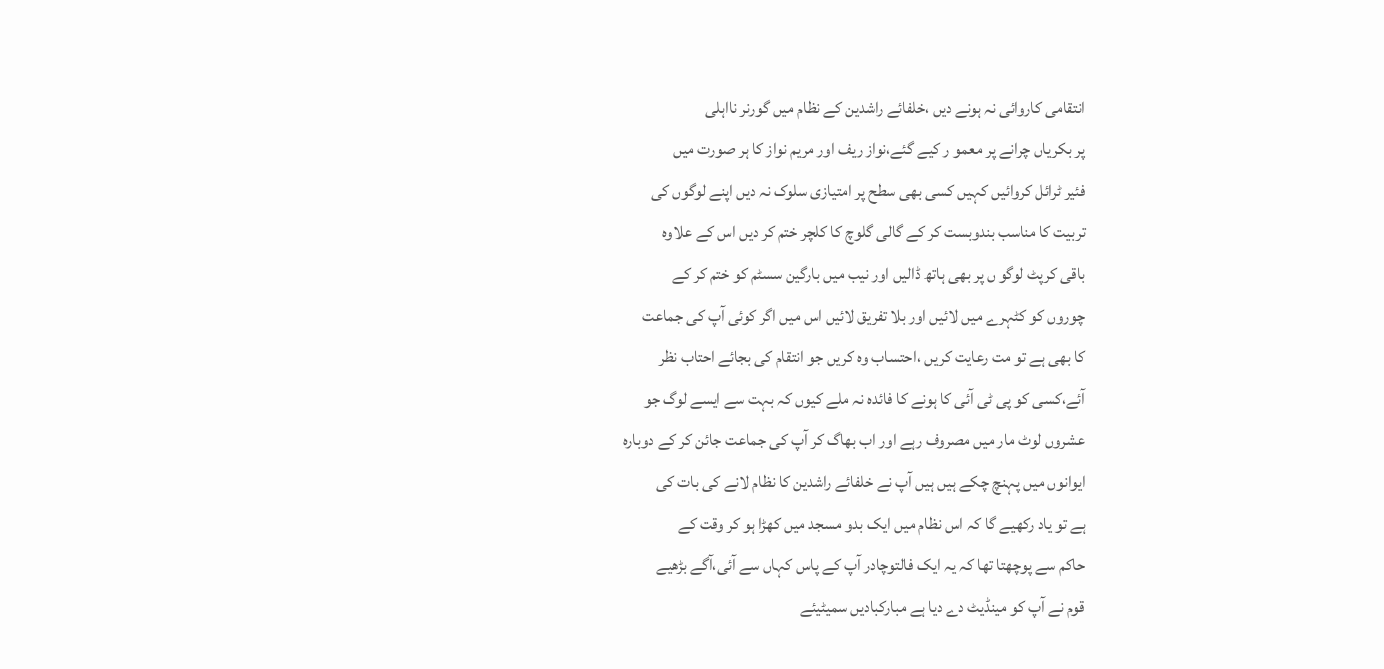انتقامی کاروائی نہ ہونے دیں ،خلفائے راشدین کے نظام میں گورنر نااہلی
پر بکریاں چرانے پر معمو ر کیے گئے،نواز ریف اور مریم نواز کا ہر صورت میں
فئیر ٹرائل کروائیں کہیں کسی بھی سطح پر امتیازی سلوک نہ دیں اپنے لوگوں کی
تربیت کا مناسب بندوبست کر کے گالی گلوچ کا کلچر ختم کر دیں اس کے علاوہ
باقی کرپٹ لوگو ں پر بھی ہاتھ ڈالیں اور نیب میں بارگین سسٹم کو ختم کر کے
چوروں کو کٹہرے میں لائیں اور بلا تفریق لائیں اس میں اگر کوئی آپ کی جماعت
کا بھی ہے تو مت رعایت کریں ،احتساب وہ کریں جو انتقام کی بجائے احتاب نظر
آئے،کسی کو پی ٹی آئی کا ہونے کا فائدہ نہ ملے کیوں کہ بہت سے ایسے لوگ جو
عشروں لوٹ مار میں مصروف رہے اور اب بھاگ کر آپ کی جماعت جائن کر کے دوبارہ
ایوانوں میں پہنچ چکے ہیں ہیں آپ نے خلفائے راشدین کا نظام لانے کی بات کی
ہے تو یاد رکھیے گا کہ اس نظام میں ایک بدو مسجد میں کھڑا ہو کر وقت کے
حاکم سے پوچھتا تھا کہ یہ ایک فالتوچادر آپ کے پاس کہاں سے آئی،آگے بڑھیے
قوم نے آپ کو مینڈیٹ دے دیا ہے مبارکبادیں سمیٹیئے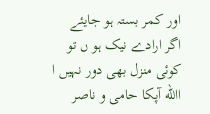اور کمر بستہ ہو جایئے
اگر ارادے نیک ہو ں تو کوئی منزل بھی دور نہیں ا االله آپکا حامی و ناصر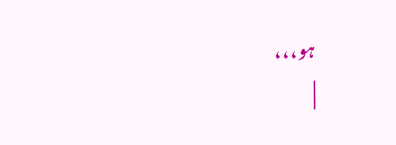ہو،،،
|